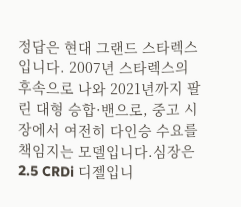정답은 현대 그랜드 스타렉스입니다. 2007년 스타렉스의 후속으로 나와 2021년까지 팔린 대형 승합·밴으로, 중고 시장에서 여전히 다인승 수요를 책임지는 모델입니다.심장은 2.5 CRDi 디젤입니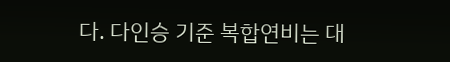다. 다인승 기준 복합연비는 대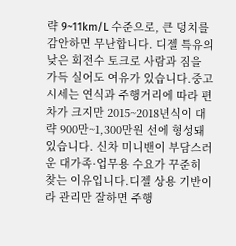략 9~11km/L 수준으로, 큰 덩치를 감안하면 무난합니다. 디젤 특유의 낮은 회전수 토크로 사람과 짐을 가득 실어도 여유가 있습니다.중고 시세는 연식과 주행거리에 따라 편차가 크지만 2015~2018년식이 대략 900만~1,300만원 선에 형성돼 있습니다. 신차 미니밴이 부담스러운 대가족·업무용 수요가 꾸준히 찾는 이유입니다.디젤 상용 기반이라 관리만 잘하면 주행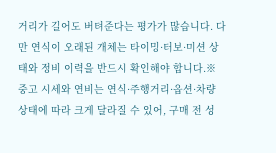거리가 길어도 버텨준다는 평가가 많습니다. 다만 연식이 오래된 개체는 타이밍·터보·미션 상태와 정비 이력을 반드시 확인해야 합니다.※ 중고 시세와 연비는 연식·주행거리·옵션·차량 상태에 따라 크게 달라질 수 있어, 구매 전 성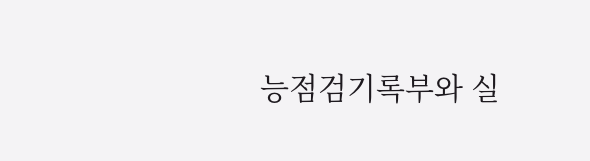능점검기록부와 실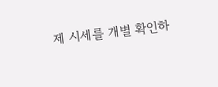제 시세를 개별 확인하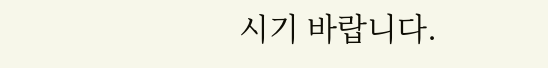시기 바랍니다.